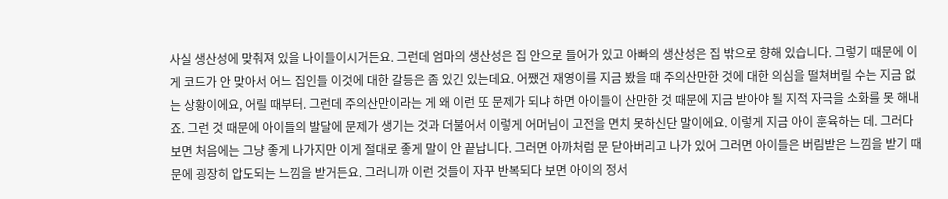사실 생산성에 맞춰져 있을 나이들이시거든요. 그런데 엄마의 생산성은 집 안으로 들어가 있고 아빠의 생산성은 집 밖으로 향해 있습니다. 그렇기 때문에 이게 코드가 안 맞아서 어느 집인들 이것에 대한 갈등은 좀 있긴 있는데요. 어쨌건 재영이를 지금 봤을 때 주의산만한 것에 대한 의심을 떨쳐버릴 수는 지금 없는 상황이에요, 어릴 때부터. 그런데 주의산만이라는 게 왜 이런 또 문제가 되냐 하면 아이들이 산만한 것 때문에 지금 받아야 될 지적 자극을 소화를 못 해내죠. 그런 것 때문에 아이들의 발달에 문제가 생기는 것과 더불어서 이렇게 어머님이 고전을 면치 못하신단 말이에요. 이렇게 지금 아이 훈육하는 데. 그러다 보면 처음에는 그냥 좋게 나가지만 이게 절대로 좋게 말이 안 끝납니다. 그러면 아까처럼 문 닫아버리고 나가 있어 그러면 아이들은 버림받은 느낌을 받기 때문에 굉장히 압도되는 느낌을 받거든요. 그러니까 이런 것들이 자꾸 반복되다 보면 아이의 정서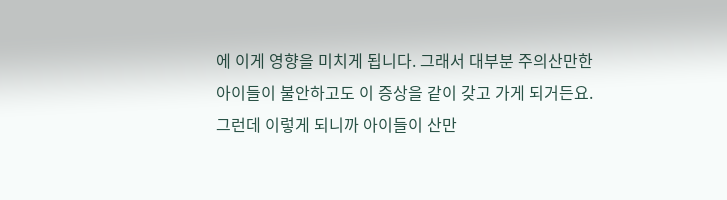에 이게 영향을 미치게 됩니다. 그래서 대부분 주의산만한 아이들이 불안하고도 이 증상을 같이 갖고 가게 되거든요. 그런데 이렇게 되니까 아이들이 산만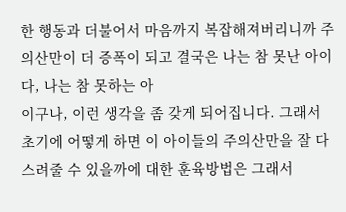한 행동과 더불어서 마음까지 복잡해져버리니까 주의산만이 더 증폭이 되고 결국은 나는 참 못난 아이다, 나는 참 못하는 아
이구나, 이런 생각을 좀 갖게 되어집니다. 그래서 초기에 어떻게 하면 이 아이들의 주의산만을 잘 다스려줄 수 있을까에 대한 훈육방법은 그래서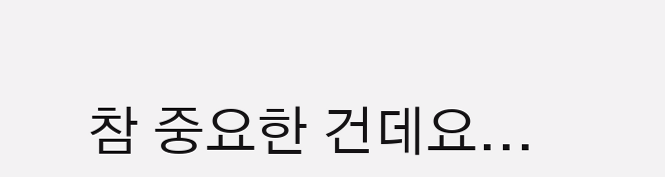참 중요한 건데요...